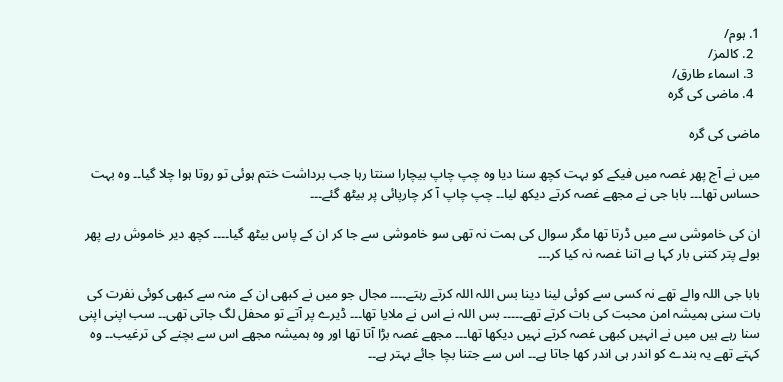1. ہوم/
  2. کالمز/
  3. اسماء طارق/
  4. ماضی کی گرہ

ماضی کی گرہ

میں نے آج پھر غصہ میں فیکے کو بہت کچھ سنا دیا وہ چپ چاپ بیچارا سنتا رہا جب برداشت ختم ہوئی تو روتا ہوا چلا گیا۔۔ وہ بہت حساس تھا۔۔۔ بابا جی نے مجھے غصہ کرتے دیکھ لیا۔۔ چپ چاپ آ کر چارپائی پر بیٹھ گئے۔۔۔

ان کی خاموشی سے میں ڈرتا تھا مگر سوال کی ہمت نہ تھی سو خاموشی سے جا کر ان کے پاس بیٹھ گیا۔۔۔۔ کچھ دیر خاموش رہے پھر بولے پتر کتنی بار کہا ہے اتنا غصہ نہ کیا کر۔۔۔

بابا جی اللہ والے تھے نہ کسی سے کوئی لینا دینا بس اللہ اللہ کرتے رہتے۔۔۔۔ مجال جو میں نے کبھی ان کے منہ سے کبھی کوئی نفرت کی بات سنی ہمیشہ امن محبت کی بات کرتے تھے۔۔۔۔۔ بس اللہ نے اس نے ملایا تھا۔۔۔ ڈیرے پر آتے تو محفل لگ جاتی تھی۔۔ سب اپنی اپنی سنا رہے ہیں میں نے انہیں کبھی غصہ کرتے نہیں دیکھا تھا۔۔۔ مجھے غصہ بڑا آتا تھا اور وہ ہمیشہ مجھے اس سے بچنے کی ترغیب۔۔ وہ کہتے تھے یہ بندے کو اندر ہی اندر کھا جاتا ہے۔۔ اس سے جتنا بچا جائے بہتر ہے۔۔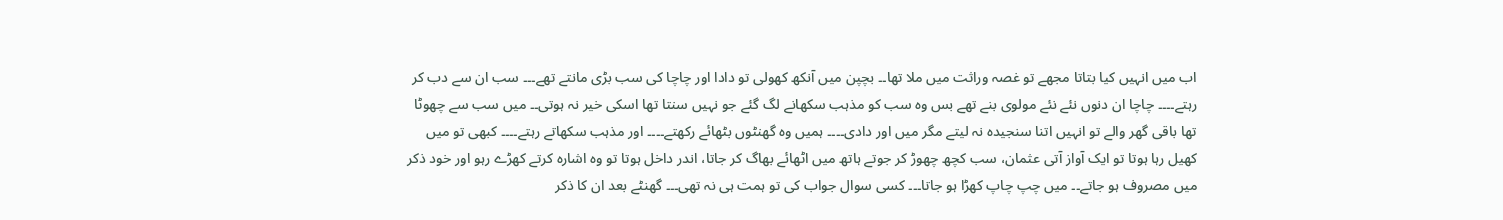اب میں انہیں کیا بتاتا مجھے تو غصہ وراثت میں ملا تھا۔۔ بچپن میں آنکھ کھولی تو دادا اور چاچا کی سب بڑی مانتے تھے۔۔۔ سب ان سے دب کر رہتے۔۔۔۔ چاچا ان دنوں نئے نئے مولوی بنے تھے بس وہ سب کو مذہب سکھانے لگ گئے جو نہیں سنتا تھا اسکی خیر نہ ہوتی۔۔ میں سب سے چھوٹا تھا باقی گھر والے تو انہیں اتنا سنجیدہ نہ لیتے مگر میں اور دادی۔۔۔۔ ہمیں وہ گھنٹوں بٹھائے رکھتے۔۔۔۔ اور مذہب سکھاتے رہتے۔۔۔۔ کبھی تو میں کھیل رہا ہوتا تو ایک آواز آتی عثمان، سب کچھ چھوڑ کر جوتے ہاتھ میں اٹھائے بھاگ کر جاتا، اندر داخل ہوتا تو وہ اشارہ کرتے کھڑے رہو اور خود ذکر میں مصروف ہو جاتے۔۔ میں چپ چاپ کھڑا ہو جاتا۔۔۔ کسی سوال جواب کی تو ہمت ہی نہ تھی۔۔۔ گھنٹے بعد ان کا ذکر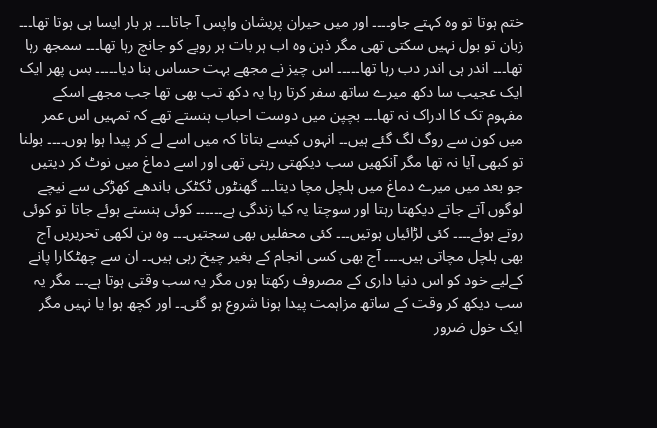ختم ہوتا تو وہ کہتے جاو۔۔۔۔ اور میں حیران پریشان واپس آ جاتا۔۔۔ ہر بار ایسا ہی ہوتا تھا۔۔۔ زبان تو بول نہیں سکتی تھی مگر ذہن وہ اب ہر بات ہر رویے کو جانچ رہا تھا۔۔۔ سمجھ رہا تھا۔۔۔ اندر ہی اندر دب رہا تھا۔۔۔۔۔ اس چیز نے مجھے بہت حساس بنا دیا۔۔۔۔۔ بس پھر ایک ایک عجیب سا دکھ میرے ساتھ سفر کرتا رہا یہ دکھ تب بھی تھا جب مجھے اسکے مفہوم تک کا ادراک نہ تھا۔۔۔ بچپن میں دوست احباب ہنستے تھے کہ تمہیں اس عمر میں کون سے روگ لگ گئے ہیں۔۔ انہوں کیسے بتاتا کہ میں اسے لے کر پیدا ہوا ہوں۔۔۔۔ بولنا تو کبھی آیا نہ تھا مگر آنکھیں سب دیکھتی رہتی تھی اور اسے دماغ میں نوٹ کر دیتیں جو بعد میں میرے دماغ میں ہلچل مچا دیتا۔۔۔ گھنٹوں ٹکٹکی باندھے کھڑکی سے نیچے لوگوں آتے جاتے دیکھتا رہتا اور سوچتا یہ کیا زندگی ہے۔۔۔۔۔۔ کوئی ہنستے ہوئے جاتا تو کوئی روتے ہوئے۔۔۔۔ کئی لڑائیاں ہوتیں۔۔۔ کئی محفلیں بھی سجتیں۔۔۔ وہ بن لکھی تحریریں آج بھی ہلچل مچاتی ہیں۔۔۔۔ آج بھی کسی انجام کے بغیر چیخ رہی ہیں۔۔ ان سے چھٹکارا پانے کےلیے خود کو اس دنیا داری کے مصروف رکھتا ہوں مگر یہ سب وقتی ہوتا ہے۔۔۔ مگر یہ سب دیکھ کر وقت کے ساتھ مزاہمت پیدا ہونا شروع ہو گئی۔۔ اور کچھ ہوا یا نہیں مگر ایک خول ضرور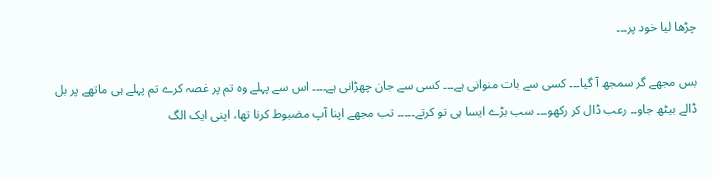چڑھا لیا خود پر۔۔۔

بس مجھے گر سمجھ آ گیا۔۔۔ کسی سے بات منوانی ہے۔۔۔ کسی سے جان چھڑانی ہے۔۔۔۔ اس سے پہلے وہ تم پر غصہ کرے تم پہلے ہی ماتھے پر بل ڈالے بیٹھ جاو۔۔ رعب ڈال کر رکھو۔۔۔ سب بڑے ایسا ہی تو کرتے۔۔۔۔۔ تب مجھے اپنا آپ مضبوط کرنا تھا، اپنی ایک الگ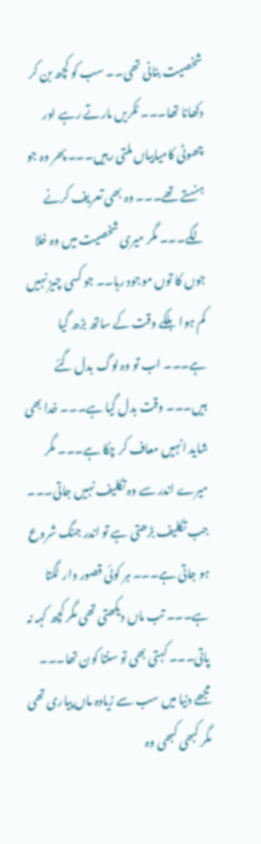شخصیت بنانی تھی۔۔ سب کو کچھ بن کر دکھانا تھا۔۔۔ ٹکریں مارتے رہے اور چھوٹی کامیابیاں ملتی رہیں۔۔۔ پھر وہ جو ہنستے تھے۔۔۔ وہ بھی تعریف کرنے لگے۔۔۔ مگر میری شخصیت میں وہ خلا جوں کا توں موجود رہا۔۔ جو کسی چیز نہیں کم ہوا بلکے وقت کے ساتھ بڑھ گیا ہے۔۔۔ اب تو وہ لوگ بدل گئے ہیں۔۔۔ وقت بدل گیا ہے۔۔۔ خدا بھی شاید انہیں معاف کر چکا ہے۔۔۔ مگر میرے اندر سے وہ تکلیف نہیں جاتی۔۔۔ جب تکلیف بڑھتی ہے تو اندر جنگ شروع ہو جاتی ہے۔۔۔ ہر کوئی قصور وار لگتا ہے۔۔۔ تب ماں دیکھتی تھی مگر کچھ کہہ نہ پاتی۔۔۔ کہتی بھی تو سنتا کون تھا۔۔۔ مجھے دنیا میں سب سے زیادہ ماں پیاری تھی مگر کبھی کبھی وہ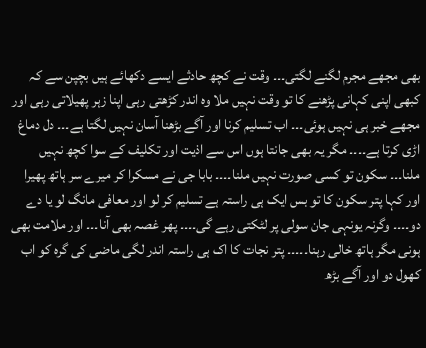بھی مجھے مجرم لگنے لگتی۔۔۔ وقت نے کچھ حادثے ایسے دکھائے ہیں بچپن سے کہ کبھی اپنی کہانی پڑھنے کا تو وقت نہیں ملا وہ اندر کڑھتی رہی اپنا زہر پھیلاتی رہی اور مجھے خبر ہی نہیں ہوئی۔۔۔ اب تسلیم کرنا اور آگے بڑھنا آسان نہیں لگتا ہے۔۔۔ دل دماغ اڑی کرتا ہے۔۔۔۔ مگر یہ بھی جانتا ہوں اس سے اذیت اور تکلیف کے سوا کچھ نہیں ملنا۔۔۔ سکون تو کسی صورت نہیں ملنا۔۔۔۔ بابا جی نے مسکرا کر میرے سر ہاتھ پھیرا اور کہا پتر سکون کا تو بس ایک ہی راستہ ہے تسلیم کر لو اور معافی مانگ لو یا دے دو۔۔۔۔ وگرنہ یونہی جان سولی پر لٹکتی رہے گی۔۔۔۔ پھر غصہ بھی آنا۔۔۔ اور ملامت بھی ہونی مگر ہاتھ خالی رہنا۔۔۔۔۔ پتر نجات کا اک ہی راستہ اندر لگی ماضی کی گرہ کو اب کھول دو اور آگے بڑھ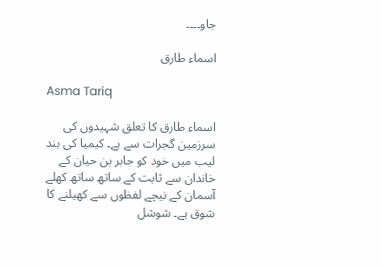جاو۔۔۔۔

اسماء طارق

Asma Tariq

اسماء طارق کا تعلق شہیدوں کی سرزمین گجرات سے ہے۔ کیمیا کی بند لیب میں خود کو جابر بن حیان کے خاندان سے ثابت کے ساتھ ساتھ کھلے آسمان کے نیچے لفظوں سے کھیلنے کا شوق ہے۔ شوشل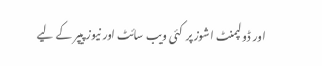اور ڈولپمنٹ اشوز پر  کئی ویب سائٹ اور نیوز پیپر کے لیے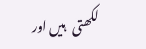لکھتی   ہیں اور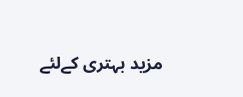مزید بہتری کےلئے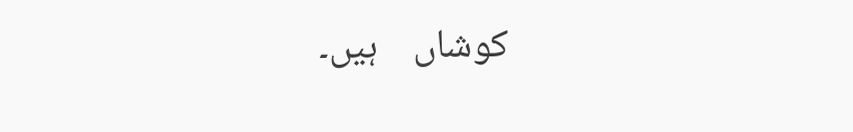کوشاں    ہیں۔